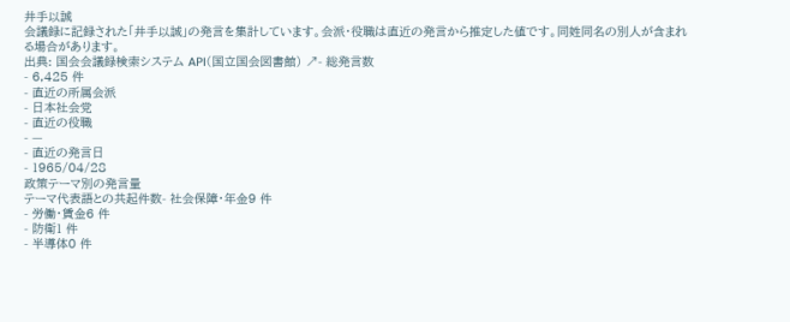井手以誠
会議録に記録された「井手以誠」の発言を集計しています。会派・役職は直近の発言から推定した値です。同姓同名の別人が含まれる場合があります。
出典: 国会会議録検索システム API(国立国会図書館) ↗- 総発言数
- 6,425 件
- 直近の所属会派
- 日本社会党
- 直近の役職
- —
- 直近の発言日
- 1965/04/28
政策テーマ別の発言量
テーマ代表語との共起件数- 社会保障・年金9 件
- 労働・賃金6 件
- 防衛1 件
- 半導体0 件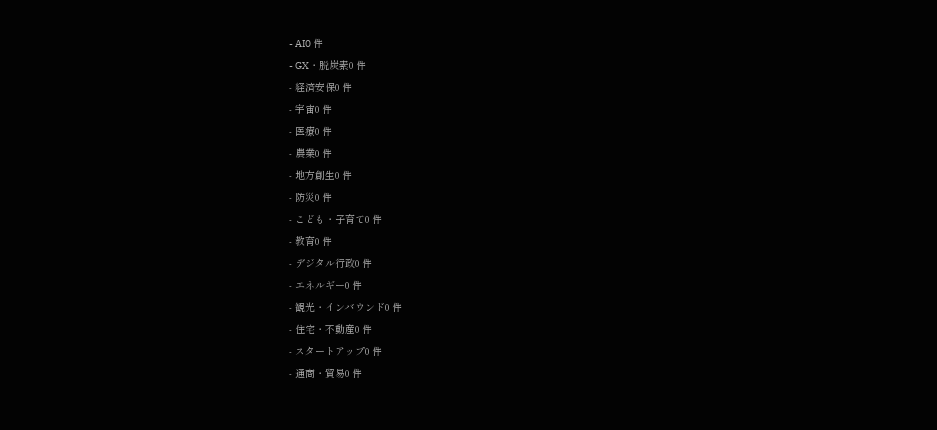- AI0 件
- GX・脱炭素0 件
- 経済安保0 件
- 宇宙0 件
- 医療0 件
- 農業0 件
- 地方創生0 件
- 防災0 件
- こども・子育て0 件
- 教育0 件
- デジタル行政0 件
- エネルギー0 件
- 観光・インバウンド0 件
- 住宅・不動産0 件
- スタートアップ0 件
- 通商・貿易0 件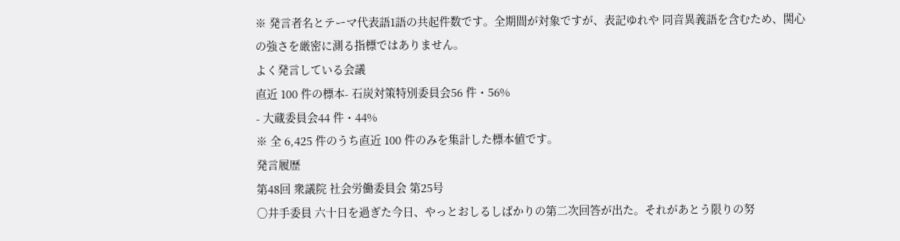※ 発言者名とテーマ代表語1語の共起件数です。全期間が対象ですが、表記ゆれや 同音異義語を含むため、関心の強さを厳密に測る指標ではありません。
よく発言している会議
直近 100 件の標本- 石炭対策特別委員会56 件・56%
- 大蔵委員会44 件・44%
※ 全 6,425 件のうち直近 100 件のみを集計した標本値です。
発言履歴
第48回 衆議院 社会労働委員会 第25号
○井手委員 六十日を過ぎた今日、やっとおしるしばかりの第二次回答が出た。それがあとう限りの努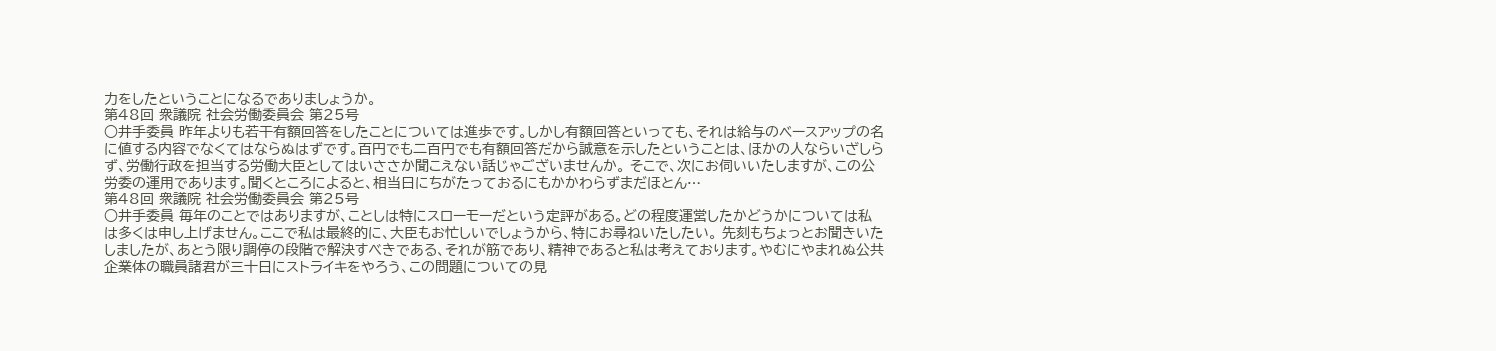力をしたということになるでありましょうか。
第48回 衆議院 社会労働委員会 第25号
○井手委員 昨年よりも若干有額回答をしたことについては進歩です。しかし有額回答といっても、それは給与のベースアップの名に値する内容でなくてはならぬはずです。百円でも二百円でも有額回答だから誠意を示したということは、ほかの人ならいざしらず、労働行政を担当する労働大臣としてはいささか聞こえない話じゃございませんか。 そこで、次にお伺いいたしますが、この公労委の運用であります。聞くところによると、相当日にちがたっておるにもかかわらずまだほとん…
第48回 衆議院 社会労働委員会 第25号
○井手委員 毎年のことではありますが、ことしは特にスローモーだという定評がある。どの程度運営したかどうかについては私は多くは申し上げません。ここで私は最終的に、大臣もお忙しいでしょうから、特にお尋ねいたしたい。 先刻もちょっとお聞きいたしましたが、あとう限り調停の段階で解決すべきである、それが筋であり、精神であると私は考えております。やむにやまれぬ公共企業体の職員諸君が三十日にストライキをやろう、この問題についての見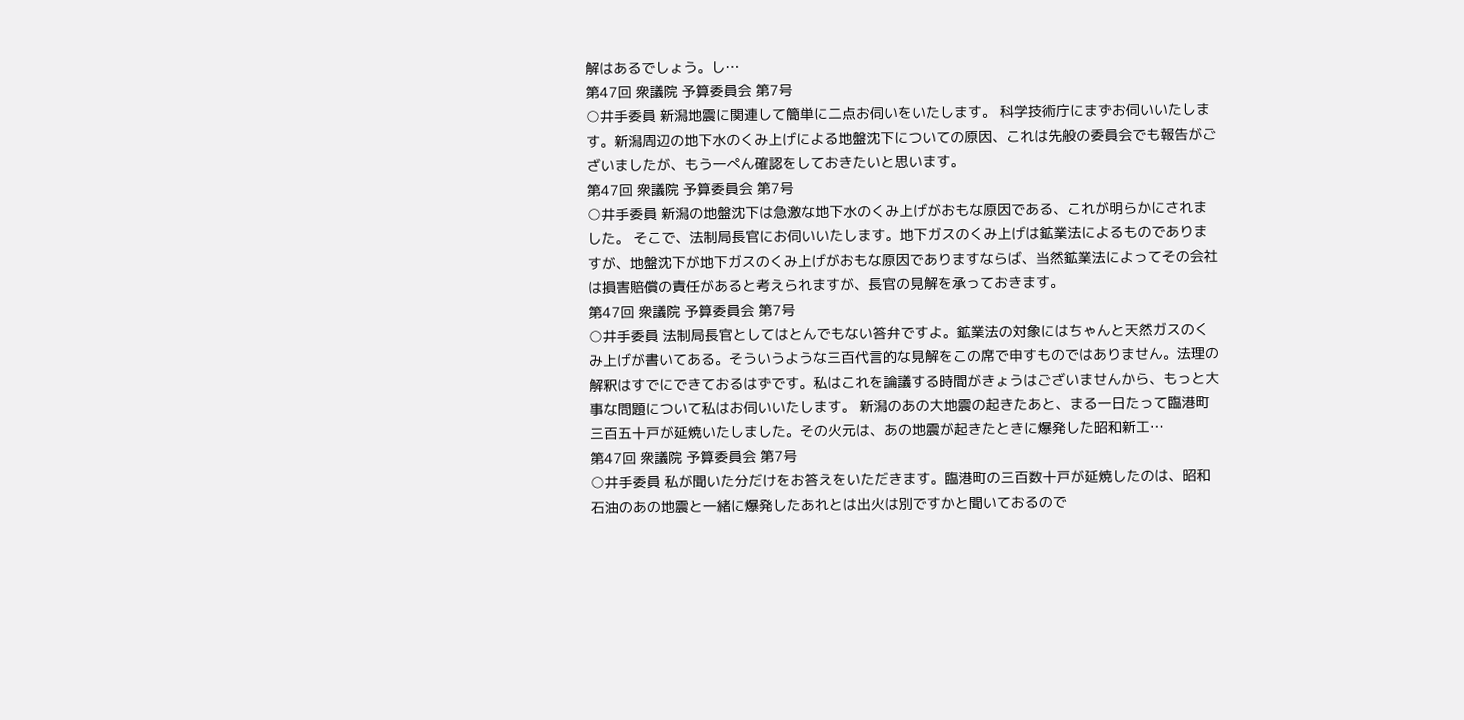解はあるでしょう。し…
第47回 衆議院 予算委員会 第7号
○井手委員 新潟地震に関連して簡単に二点お伺いをいたします。 科学技術庁にまずお伺いいたします。新潟周辺の地下水のくみ上げによる地盤沈下についての原因、これは先般の委員会でも報告がございましたが、もう一ぺん確認をしておきたいと思います。
第47回 衆議院 予算委員会 第7号
○井手委員 新潟の地盤沈下は急激な地下水のくみ上げがおもな原因である、これが明らかにされました。 そこで、法制局長官にお伺いいたします。地下ガスのくみ上げは鉱業法によるものでありますが、地盤沈下が地下ガスのくみ上げがおもな原因でありますならば、当然鉱業法によってその会社は損害賠償の責任があると考えられますが、長官の見解を承っておきます。
第47回 衆議院 予算委員会 第7号
○井手委員 法制局長官としてはとんでもない答弁ですよ。鉱業法の対象にはちゃんと天然ガスのくみ上げが書いてある。そういうような三百代言的な見解をこの席で申すものではありません。法理の解釈はすでにできておるはずです。私はこれを論議する時間がきょうはございませんから、もっと大事な問題について私はお伺いいたします。 新潟のあの大地震の起きたあと、まる一日たって臨港町三百五十戸が延焼いたしました。その火元は、あの地震が起きたときに爆発した昭和新工…
第47回 衆議院 予算委員会 第7号
○井手委員 私が聞いた分だけをお答えをいただきます。臨港町の三百数十戸が延焼したのは、昭和石油のあの地震と一緒に爆発したあれとは出火は別ですかと聞いておるので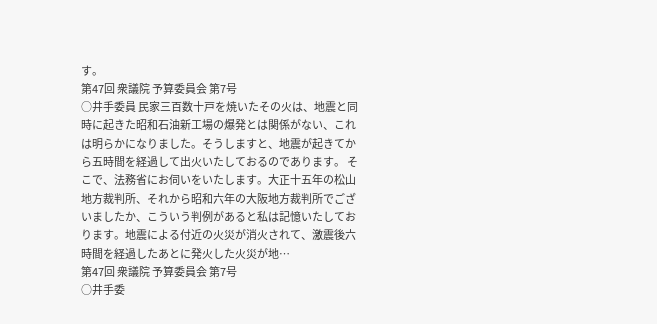す。
第47回 衆議院 予算委員会 第7号
○井手委員 民家三百数十戸を焼いたその火は、地震と同時に起きた昭和石油新工場の爆発とは関係がない、これは明らかになりました。そうしますと、地震が起きてから五時間を経過して出火いたしておるのであります。 そこで、法務省にお伺いをいたします。大正十五年の松山地方裁判所、それから昭和六年の大阪地方裁判所でございましたか、こういう判例があると私は記憶いたしております。地震による付近の火災が消火されて、激震後六時間を経過したあとに発火した火災が地…
第47回 衆議院 予算委員会 第7号
○井手委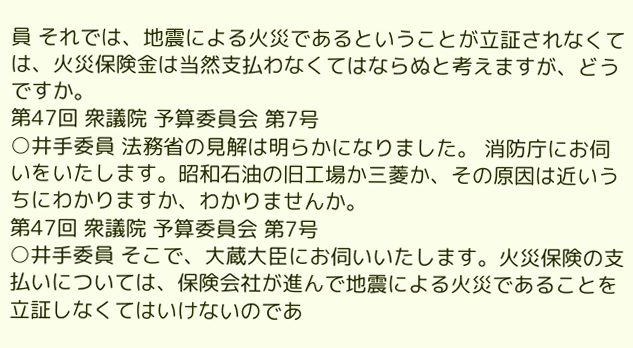員 それでは、地震による火災であるということが立証されなくては、火災保険金は当然支払わなくてはならぬと考えますが、どうですか。
第47回 衆議院 予算委員会 第7号
○井手委員 法務省の見解は明らかになりました。 消防庁にお伺いをいたします。昭和石油の旧工場か三菱か、その原因は近いうちにわかりますか、わかりませんか。
第47回 衆議院 予算委員会 第7号
○井手委員 そこで、大蔵大臣にお伺いいたします。火災保険の支払いについては、保険会社が進んで地震による火災であることを立証しなくてはいけないのであ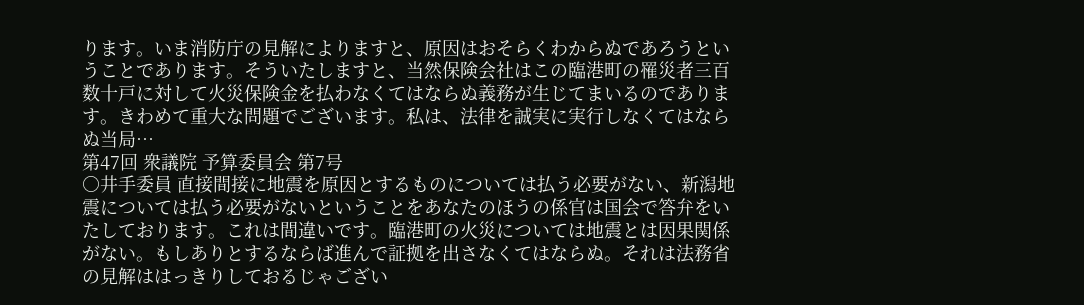ります。いま消防庁の見解によりますと、原因はおそらくわからぬであろうということであります。そういたしますと、当然保険会社はこの臨港町の罹災者三百数十戸に対して火災保険金を払わなくてはならぬ義務が生じてまいるのであります。きわめて重大な問題でございます。私は、法律を誠実に実行しなくてはならぬ当局…
第47回 衆議院 予算委員会 第7号
○井手委員 直接間接に地震を原因とするものについては払う必要がない、新潟地震については払う必要がないということをあなたのほうの係官は国会で答弁をいたしております。これは間違いです。臨港町の火災については地震とは因果関係がない。もしありとするならば進んで証拠を出さなくてはならぬ。それは法務省の見解ははっきりしておるじゃござい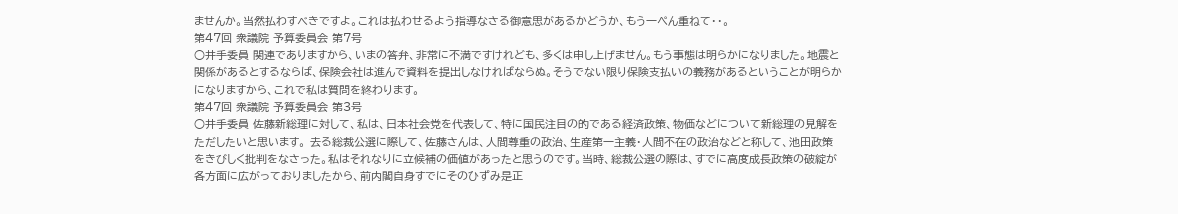ませんか。当然払わすべきですよ。これは払わせるよう指導なさる御意思があるかどうか、もう一ぺん重ねて・・。
第47回 衆議院 予算委員会 第7号
○井手委員 関連でありますから、いまの答弁、非常に不満ですけれども、多くは申し上げません。もう事態は明らかになりました。地震と関係があるとするならば、保険会社は進んで資料を提出しなければならぬ。そうでない限り保険支払いの義務があるということが明らかになりますから、これで私は質問を終わります。
第47回 衆議院 予算委員会 第3号
○井手委員 佐藤新総理に対して、私は、日本社会党を代表して、特に国民注目の的である経済政策、物価などについて新総理の見解をただしたいと思います。 去る総裁公選に際して、佐藤さんは、人間尊重の政治、生産第一主義・人間不在の政治などと称して、池田政策をきびしく批判をなさった。私はそれなりに立候補の価値があったと思うのです。当時、総裁公選の際は、すでに高度成長政策の破綻が各方面に広がっておりましたから、前内閣自身すでにそのひずみ是正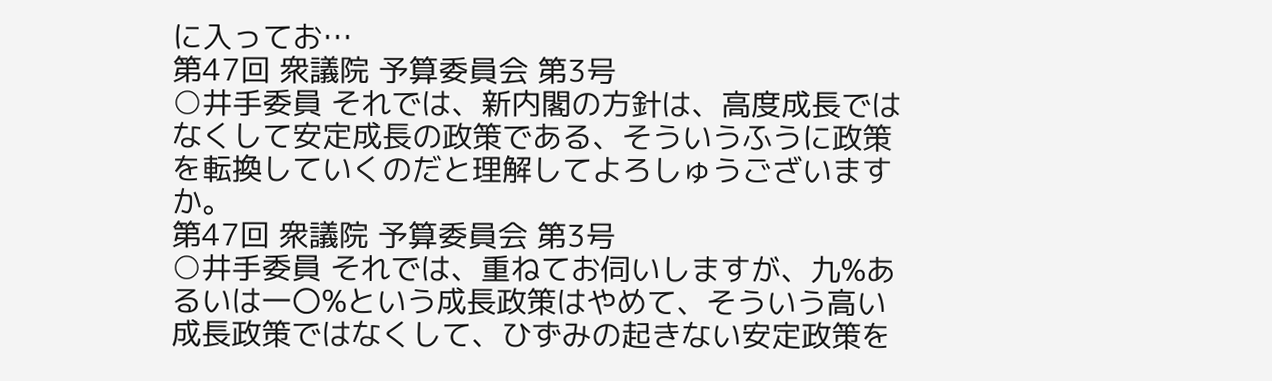に入ってお…
第47回 衆議院 予算委員会 第3号
○井手委員 それでは、新内閣の方針は、高度成長ではなくして安定成長の政策である、そういうふうに政策を転換していくのだと理解してよろしゅうございますか。
第47回 衆議院 予算委員会 第3号
○井手委員 それでは、重ねてお伺いしますが、九%あるいは一〇%という成長政策はやめて、そういう高い成長政策ではなくして、ひずみの起きない安定政策を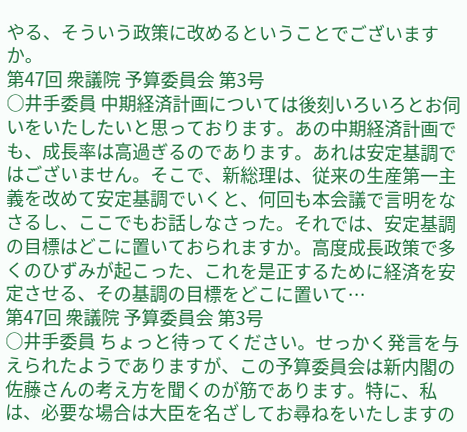やる、そういう政策に改めるということでございますか。
第47回 衆議院 予算委員会 第3号
○井手委員 中期経済計画については後刻いろいろとお伺いをいたしたいと思っております。あの中期経済計画でも、成長率は高過ぎるのであります。あれは安定基調ではございません。そこで、新総理は、従来の生産第一主義を改めて安定基調でいくと、何回も本会議で言明をなさるし、ここでもお話しなさった。それでは、安定基調の目標はどこに置いておられますか。高度成長政策で多くのひずみが起こった、これを是正するために経済を安定させる、その基調の目標をどこに置いて…
第47回 衆議院 予算委員会 第3号
○井手委員 ちょっと待ってください。せっかく発言を与えられたようでありますが、この予算委員会は新内閣の佐藤さんの考え方を聞くのが筋であります。特に、私は、必要な場合は大臣を名ざしてお尋ねをいたしますの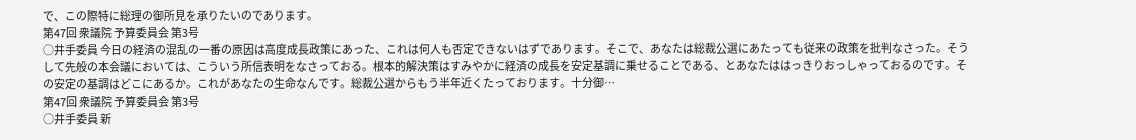で、この際特に総理の御所見を承りたいのであります。
第47回 衆議院 予算委員会 第3号
○井手委員 今日の経済の混乱の一番の原因は高度成長政策にあった、これは何人も否定できないはずであります。そこで、あなたは総裁公選にあたっても従来の政策を批判なさった。そうして先般の本会議においては、こういう所信表明をなさっておる。根本的解決策はすみやかに経済の成長を安定基調に乗せることである、とあなたははっきりおっしゃっておるのです。その安定の基調はどこにあるか。これがあなたの生命なんです。総裁公選からもう半年近くたっております。十分御…
第47回 衆議院 予算委員会 第3号
○井手委員 新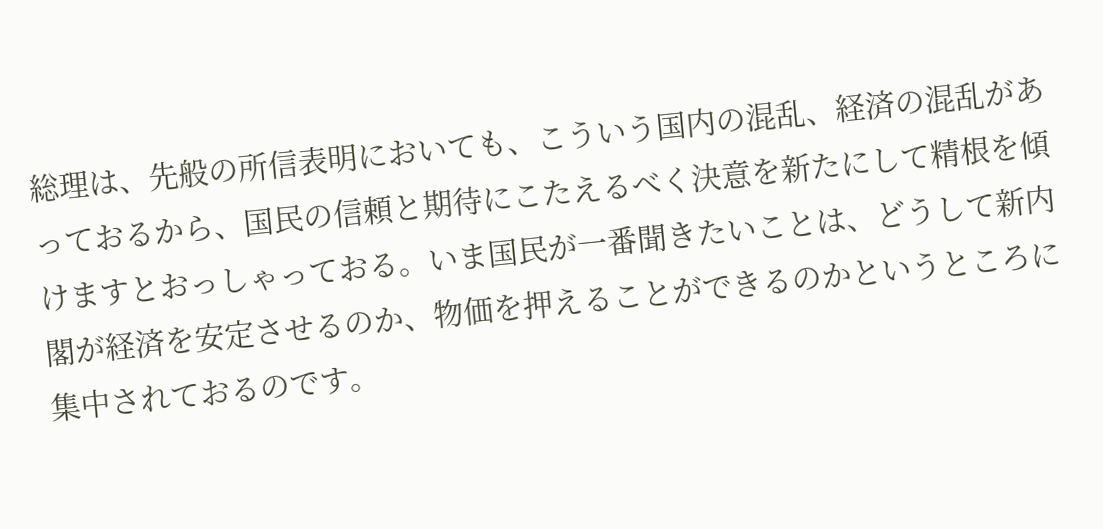総理は、先般の所信表明においても、こういう国内の混乱、経済の混乱があっておるから、国民の信頼と期待にこたえるべく決意を新たにして精根を傾けますとおっしゃっておる。いま国民が一番聞きたいことは、どうして新内閣が経済を安定させるのか、物価を押えることができるのかというところに集中されておるのです。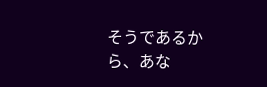そうであるから、あな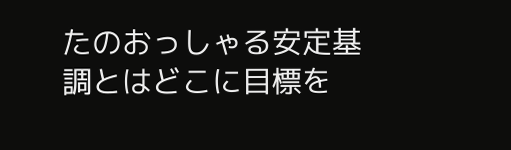たのおっしゃる安定基調とはどこに目標を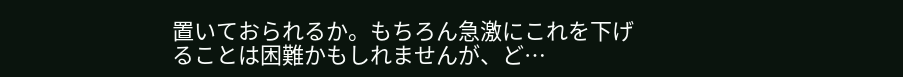置いておられるか。もちろん急激にこれを下げることは困難かもしれませんが、ど…